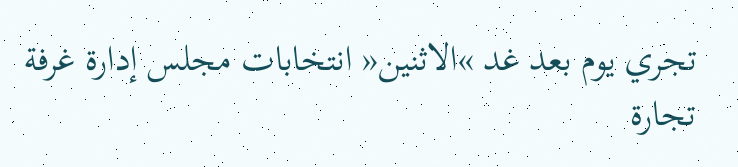تجري يوم بعد غد »الاثنين« انتخابات مجلس إدارة غرفة تجارة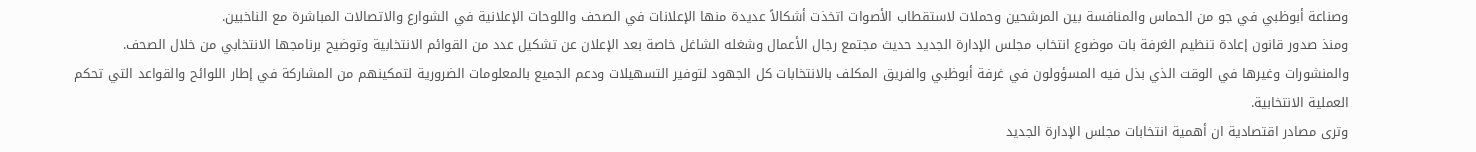وصناعة أبوظبي في جو من الحماس والمنافسة بين المرشحين وحملات لاستقطاب الأصوات اتخذت أشكالاً عديدة منها الإعلانات في الصحف واللوحات الإعلانية في الشوارع والاتصالات المباشرة مع الناخبين.
ومنذ صدور قانون إعادة تنظيم الغرفة بات موضوع انتخاب مجلس الإدارة الجديد حديث مجتمع رجال الأعمال وشغله الشاغل خاصة بعد الإعلان عن تشكيل عدد من القوائم الانتخابية وتوضيح برنامجها الانتخابي من خلال الصحف.
والمنشورات وغيرها في الوقت الذي بذل فيه المسؤولون في غرفة أبوظبي والفريق المكلف بالانتخابات كل الجهود لتوفير التسهيلات ودعم الجميع بالمعلومات الضرورية لتمكينهم من المشاركة في إطار اللوائح والقواعد التي تحكم العملية الانتخابية.
وترى مصادر اقتصادية ان أهمية انتخابات مجلس الإدارة الجديد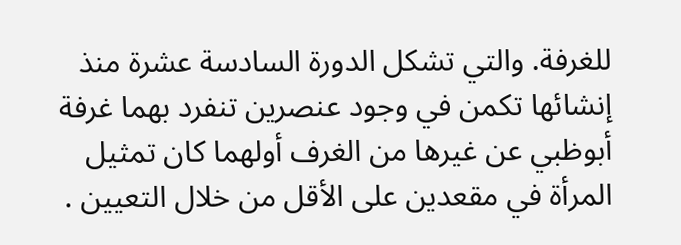للغرفة. والتي تشكل الدورة السادسة عشرة منذ إنشائها تكمن في وجود عنصرين تنفرد بهما غرفة أبوظبي عن غيرها من الغرف أولهما كان تمثيل المرأة في مقعدين على الأقل من خلال التعيين .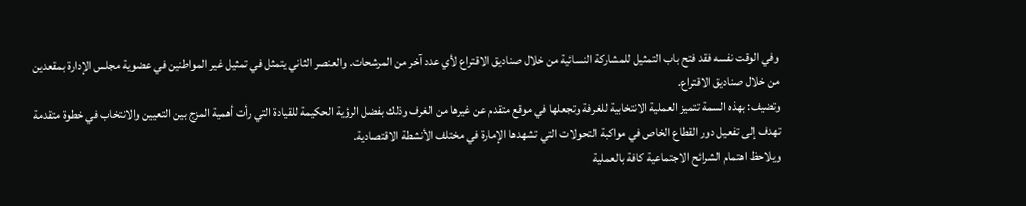وفي الوقت نفسه فقد فتح باب التمثيل للمشاركة النسائية من خلال صناديق الاقتراع لأي عدد آخر من المرشحات. والعنصر الثاني يتمثل في تمثيل غير المواطنين في عضوية مجلس الإدارة بمقعدين من خلال صناديق الاقتراع.
وتضيف: بهذه السمة تتميز العملية الانتخابية للغرفة وتجعلها في موقع متقدم عن غيرها من الغرف وذلك بفضل الرؤية الحكيمة للقيادة التي رأت أهمية المزج بين التعيين والانتخاب في خطوة متقدمة تهدف إلى تفعيل دور القطاع الخاص في مواكبة التحولات التي تشهدها الإمارة في مختلف الأنشطة الاقتصادية.
ويلاحظ اهتمام الشرائح الاجتماعية كافة بالعملية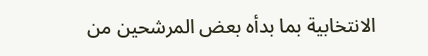الانتخابية بما بدأه بعض المرشحين من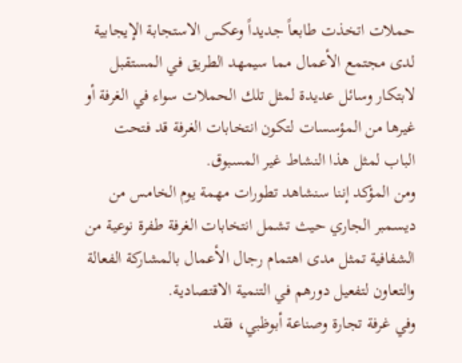حملات اتخذت طابعاً جديداً وعكس الاستجابة الإيجابية لدى مجتمع الأعمال مما سيمهد الطريق في المستقبل لابتكار وسائل عديدة لمثل تلك الحملات سواء في الغرفة أو غيرها من المؤسسات لتكون انتخابات الغرفة قد فتحت الباب لمثل هذا النشاط غير المسبوق.
ومن المؤكد إننا سنشاهد تطورات مهمة يوم الخامس من ديسمبر الجاري حيث تشمل انتخابات الغرفة طفرة نوعية من الشفافية تمثل مدى اهتمام رجال الأعمال بالمشاركة الفعالة والتعاون لتفعيل دورهم في التنمية الاقتصادية.
وفي غرفة تجارة وصناعة أبوظبي، فقد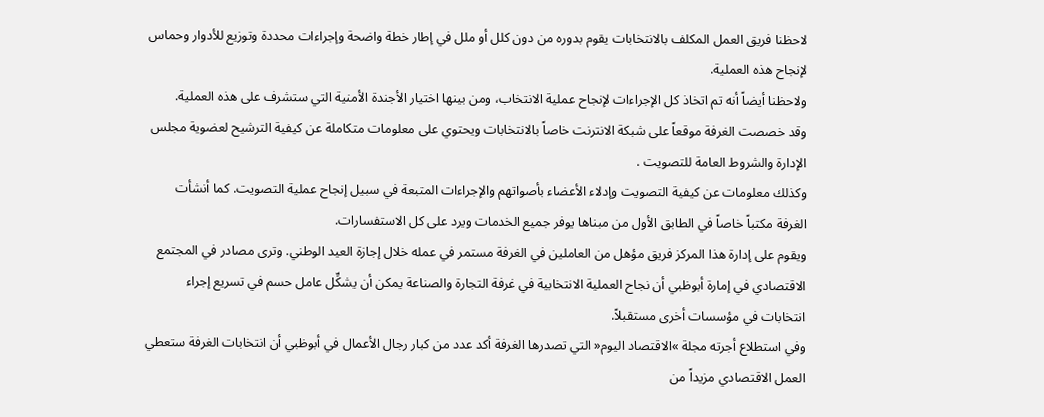لاحظنا فريق العمل المكلف بالانتخابات يقوم بدوره من دون كلل أو ملل في إطار خطة واضحة وإجراءات محددة وتوزيع للأدوار وحماس لإنجاح هذه العملية.
ولاحظنا أيضاً أنه تم اتخاذ كل الإجراءات لإنجاح عملية الانتخاب، ومن بينها اختيار الأجندة الأمنية التي ستشرف على هذه العملية.
وقد خصصت الغرفة موقعاً على شبكة الانترنت خاصاً بالانتخابات ويحتوي على معلومات متكاملة عن كيفية الترشيح لعضوية مجلس الإدارة والشروط العامة للتصويت .
وكذلك معلومات عن كيفية التصويت وإدلاء الأعضاء بأصواتهم والإجراءات المتبعة في سبيل إنجاح عملية التصويت. كما أنشأت الغرفة مكتباً خاصاً في الطابق الأول من مبناها يوفر جميع الخدمات ويرد على كل الاستفسارات.
ويقوم على إدارة هذا المركز فريق مؤهل من العاملين في الغرفة مستمر في عمله خلال إجازة العيد الوطني. وترى مصادر في المجتمع الاقتصادي في إمارة أبوظبي أن نجاح العملية الانتخابية في غرفة التجارة والصناعة يمكن أن يشكِّل عامل حسم في تسريع إجراء انتخابات في مؤسسات أخرى مستقبلاً.
وفي استطلاع أجرته مجلة »الاقتصاد اليوم« التي تصدرها الغرفة أكد عدد من كبار رجال الأعمال في أبوظبي أن انتخابات الغرفة ستعطي العمل الاقتصادي مزيداً من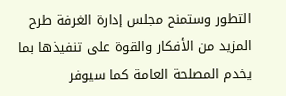التطور وستمنح مجلس إدارة الغرفة طرح المزيد من الأفكار والقوة على تنفيذها بما يخدم المصلحة العامة كما سيوفر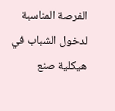الفرصة المناسبة لدخول الشباب في هيكلية صنع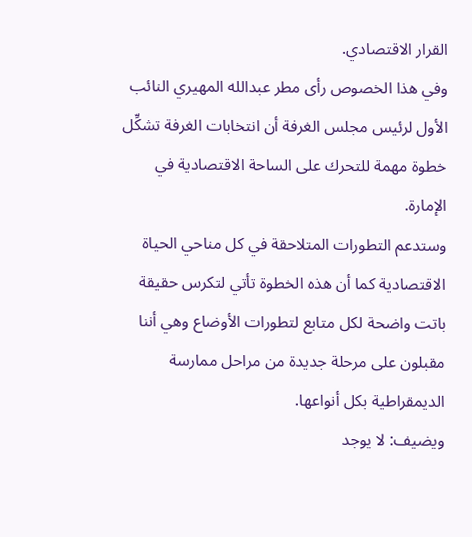القرار الاقتصادي.
وفي هذا الخصوص رأى مطر عبدالله المهيري النائب الأول لرئيس مجلس الغرفة أن انتخابات الغرفة تشكِّل خطوة مهمة للتحرك على الساحة الاقتصادية في الإمارة.
وستدعم التطورات المتلاحقة في كل مناحي الحياة الاقتصادية كما أن هذه الخطوة تأتي لتكرس حقيقة باتت واضحة لكل متابع لتطورات الأوضاع وهي أننا مقبلون على مرحلة جديدة من مراحل ممارسة الديمقراطية بكل أنواعها.
ويضيف: لا يوجد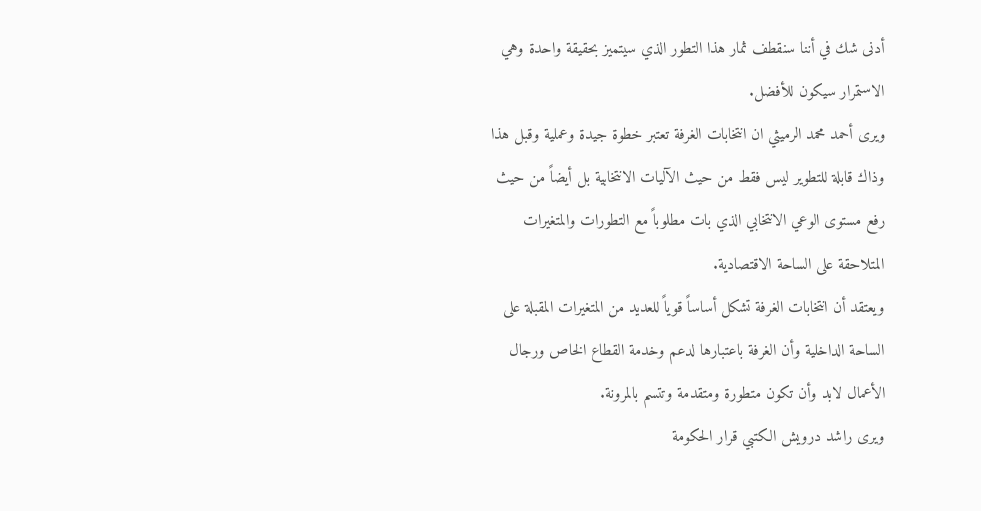أدنى شك في أننا سنقطف ثمار هذا التطور الذي سيتميز بحقيقة واحدة وهي الاستمرار سيكون للأفضل.
ويرى أحمد محمد الرميثي ان انتخابات الغرفة تعتبر خطوة جيدة وعملية وقبل هذا وذاك قابلة للتطوير ليس فقط من حيث الآليات الانتخابية بل أيضاً من حيث رفع مستوى الوعي الانتخابي الذي بات مطلوباً مع التطورات والمتغيرات المتلاحقة على الساحة الاقتصادية.
ويعتقد أن انتخابات الغرفة تشكل أساساً قوياً للعديد من المتغيرات المقبلة على الساحة الداخلية وأن الغرفة باعتبارها لدعم وخدمة القطاع الخاص ورجال الأعمال لابد وأن تكون متطورة ومتقدمة وتتسم بالمرونة.
ويرى راشد درويش الكتبي قرار الحكومة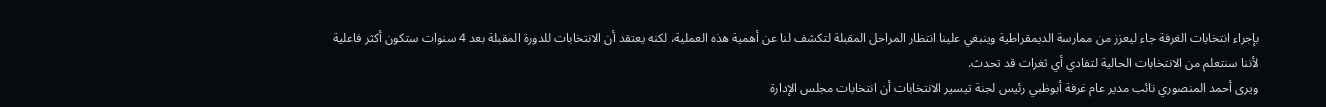بإجراء انتخابات الغرفة جاء ليعزز من ممارسة الديمقراطية وينبغي علينا انتظار المراحل المقبلة لتكشف لنا عن أهمية هذه العملية، لكنه يعتقد أن الانتخابات للدورة المقبلة بعد 4 سنوات ستكون أكثر فاعلية لأننا سنتعلم من الانتخابات الحالية لتفادي أي ثغرات قد تحدث.
ويرى أحمد المنصوري نائب مدير عام غرفة أبوظبي رئيس لجنة تيسير الانتخابات أن انتخابات مجلس الإدارة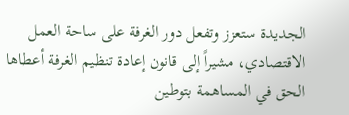الجديدة ستعزز وتفعل دور الغرفة على ساحة العمل الاقتصادي، مشيراً إلى قانون إعادة تنظيم الغرفة أعطاها الحق في المساهمة بتوطين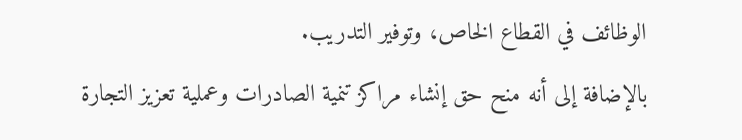الوظائف في القطاع الخاص، وتوفير التدريب.
بالإضافة إلى أنه منح حق إنشاء مراكز تنمية الصادرات وعملية تعزيز التجارة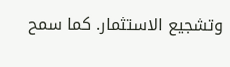وتشجيع الاستثمار. كما سمح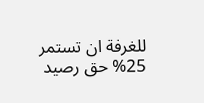للغرفة ان تستمر 25% حق رصيد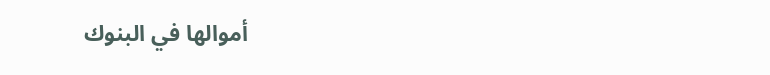أموالها في البنوك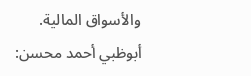والأسواق المالية.
أبوظبي أحمد محسن: